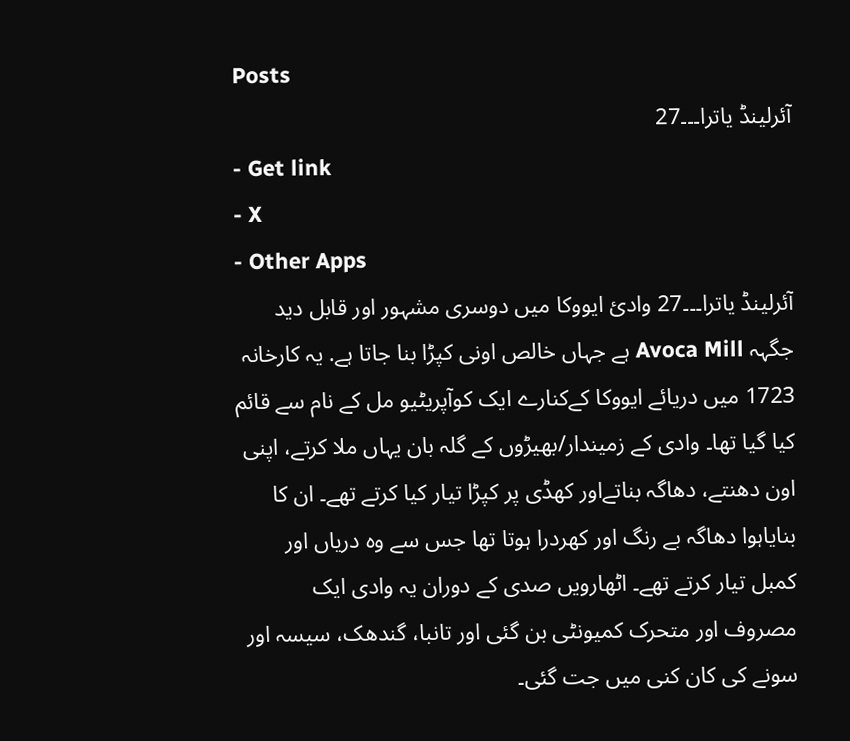Posts
آئرلینڈ یاترا۔۔۔27
- Get link
- X
- Other Apps
آئرلینڈ یاترا۔۔۔27 وادئ ایووکا میں دوسری مشہور اور قابل دید جگہہ Avoca Mill ہے جہاں خالص اونی کپڑا بنا جاتا ہے. یہ کارخانہ 1723 میں دریائے ایووکا کےکنارے ایک کوآپریٹیو مل کے نام سے قائم کیا گیا تھا۔ وادی کے زمیندار/بھیڑوں کے گلہ بان یہاں ملا کرتے، اپنی اون دھنتے، دھاگہ بناتےاور کھڈی پر کپڑا تیار کیا کرتے تھے۔ ان کا بنایاہوا دھاگہ بے رنگ اور کھردرا ہوتا تھا جس سے وہ دریاں اور کمبل تیار کرتے تھے۔ اٹھارویں صدی کے دوران یہ وادی ایک مصروف اور متحرک کمیونٹی بن گئی اور تانبا، گندھک، سیسہ اور سونے کی کان کنی میں جت گئی۔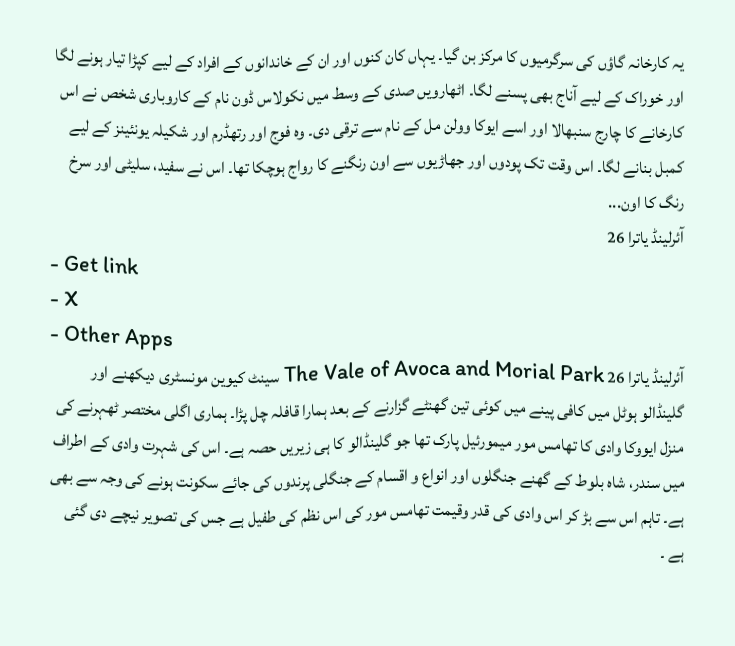یہ کارخانہ گاؤں کی سرگرمیوں کا مرکز بن گیا۔ یہاں کان کنوں اور ان کے خاندانوں کے افراد کے لیے کپڑا تیار ہونے لگا اور خوراک کے لیے آناج بھی پسنے لگا۔ اٹھارویں صدی کے وسط میں نکولاس ڈون نام کے کاروباری شخص نے اس کارخانے کا چارج سنبھالا اور اسے ایوکا وولن مل کے نام سے ترقی دی۔ وہ فوج اور رتھڈرم اور شکیلہ یونئینز کے لیے کمبل بنانے لگا۔ اس وقت تک پودوں اور جھاڑیوں سے اون رنگنے کا رواج ہوچکا تھا۔ اس نے سفید، سلیٹی اور سرخ رنگ کا اون...
آئرلینڈ یاترا 26
- Get link
- X
- Other Apps
آئرلینڈ یاترا 26 The Vale of Avoca and Morial Park سینٹ کیوین مونسٹری دیکھنے اور گلینڈالو ہوٹل میں کافی پینے میں کوئی تین گھنٹے گزارنے کے بعد ہمارا قافلہ چل پڑا۔ ہماری اگلی مختصر ٹھہرنے کی منزل ایووکا وادی کا تھامس مور میمورئیل پارک تھا جو گلینڈالو کا ہی زیریں حصہ ہے۔ اس کی شہرت وادی کے اطراف میں سندر، شاہ بلوط کے گھنے جنگلوں اور انواع و اقسام کے جنگلی پرندوں کی جائے سکونت ہونے کی وجہ سے بھی ہے۔ تاہم اس سے بڑ کر اس وادی کی قدر وقیمت تھامس مور کی اس نظم کی طفیل ہے جس کی تصویر نیچے دی گئی ہے ۔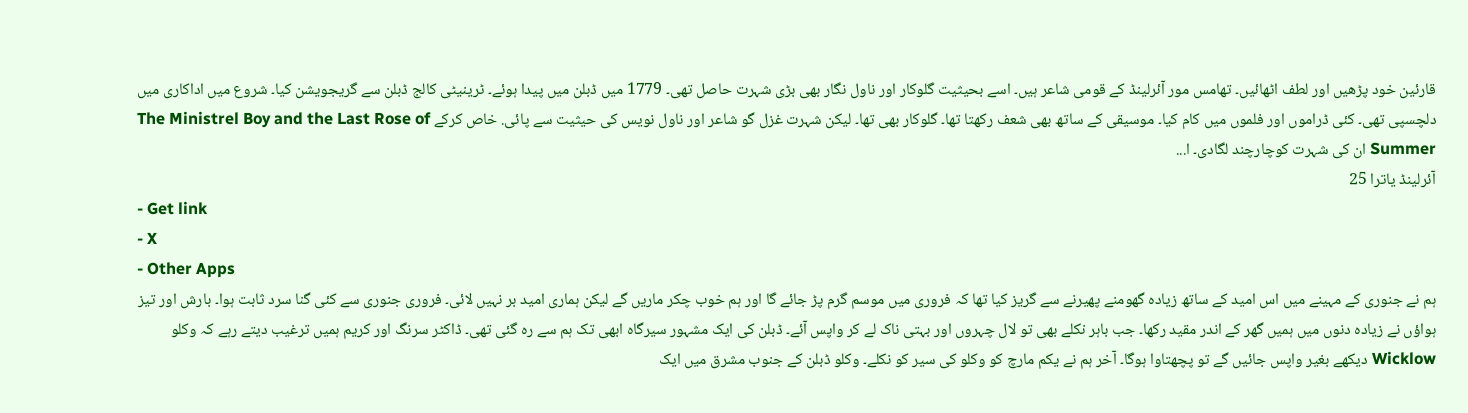قارئین خود پڑھیں اور لطف اٹھائیں۔ تھامس مور آئرلینڈ کے قومی شاعر ہیں۔ اسے بحیثیت گلوکار اور ناول نگار بھی بڑی شہرت حاصل تھی۔ 1779 میں ڈبلن میں پیدا ہوئے۔ ٹرینیٹی کالج ڈبلن سے گریجویشن کیا۔ شروع میں اداکاری میں دلچسپی تھی۔ کئی ڈراموں اور فلموں میں کام کیا۔ موسیقی کے ساتھ بھی شعف رکھتا تھا۔ گلوکار بھی تھا۔ لیکن شہرت غزل گو شاعر اور ناول نویس کی حیثیت سے پائی. خاص کرکے The Ministrel Boy and the Last Rose of Summer ان کی شہرت کوچارچند لگادی۔ ا...
آئرلینڈ یاترا 25
- Get link
- X
- Other Apps
ہم نے جنوری کے مہینے میں اس امید کے ساتھ زیادہ گھومنے پھیرنے سے گریز کیا تھا کہ فروری میں موسم گرم پڑ جائے گا اور ہم خوب چکر ماریں گے لیکن ہماری امید بر نہیں لائی۔ فروری جنوری سے کئی گنا سرد ثابت ہوا۔ بارش اور تیز ہواؤں نے زیادہ دنوں میں ہمیں گھر کے اندر مقید رکھا۔ جب باہر نکلے بھی تو لال چہروں اور بہتی ناک لے کر واپس آئے۔ ڈبلن کی ایک مشہور سیرگاہ ابھی تک ہم سے رہ گئی تھی۔ ڈاکٹر سرنگ اور کریم ہمیں ترغیب دیتے رہے کہ وکلو Wicklow دیکھے بغیر واپس جائیں گے تو پچھتاوا ہوگا۔ آخر ہم نے یکم مارچ کو وکلو کی سیر کو نکلے۔ وکلو ڈبلن کے جنوب مشرق میں ایک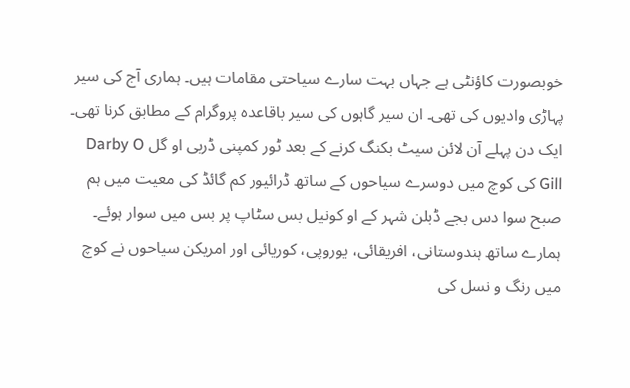خوبصورت کاؤنٹی ہے جہاں بہت سارے سیاحتی مقامات ہیں۔ ہماری آج کی سیر پہاڑی وادیوں کی تھی۔ ان سیر گاہوں کی سیر باقاعدہ پروگرام کے مطابق کرنا تھی۔ ایک دن پہلے آن لائن سیٹ بکنگ کرنے کے بعد ٹور کمپنی ڈربی او گل Darby O Gill کی کوچ میں دوسرے سیاحوں کے ساتھ ڈرائیور کم گائڈ کی معیت میں ہم صبح سوا دس بجے ڈبلن شہر کے او کونیل بس سٹاپ پر بس میں سوار ہوئے۔ ہمارے ساتھ ہندوستانی، افریقائی، یوروپی، کوریائی اور امریکن سیاحوں نے کوچ میں رنگ و نسل کی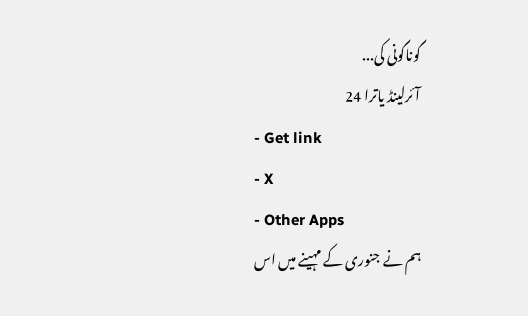گوناگونی کی...
آئرلینڈ یاترا 24
- Get link
- X
- Other Apps
ہم نے جنوری کے مہینے میں اس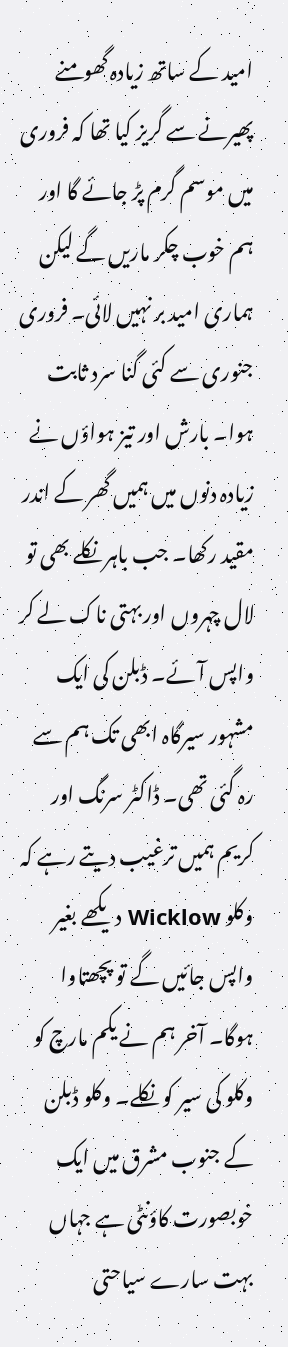امید کے ساتھ زیادہ گھومنے پھیرنے سے گریز کیا تھا کہ فروری میں موسم گرم پڑ جائے گا اور ہم خوب چکر ماریں گے لیکن ہماری امید بر نہیں لائی۔ فروری جنوری سے کئی گنا سرد ثابت ہوا۔ بارش اور تیز ہواؤں نے زیادہ دنوں میں ہمیں گھر کے اندر مقید رکھا۔ جب باہر نکلے بھی تو لال چہروں اور بہتی ناک لے کر واپس آئے۔ ڈبلن کی ایک مشہور سیرگاہ ابھی تک ہم سے رہ گئی تھی۔ ڈاکٹر سرنگ اور کریم ہمیں ترغیب دیتے رہے کہ وکلو Wicklow دیکھے بغیر واپس جائیں گے تو پچھتاوا ہوگا۔ آخر ہم نے یکم مارچ کو وکلو کی سیر کو نکلے۔ وکلو ڈبلن کے جنوب مشرق میں ایک خوبصورت کاؤنٹی ہے جہاں بہت سارے سیاحتی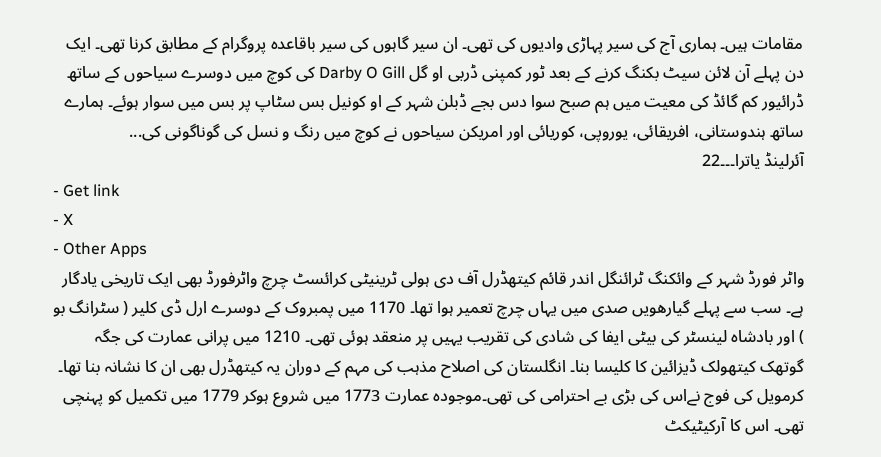مقامات ہیں۔ ہماری آج کی سیر پہاڑی وادیوں کی تھی۔ ان سیر گاہوں کی سیر باقاعدہ پروگرام کے مطابق کرنا تھی۔ ایک دن پہلے آن لائن سیٹ بکنگ کرنے کے بعد ٹور کمپنی ڈربی او گل Darby O Gill کی کوچ میں دوسرے سیاحوں کے ساتھ ڈرائیور کم گائڈ کی معیت میں ہم صبح سوا دس بجے ڈبلن شہر کے او کونیل بس سٹاپ پر بس میں سوار ہوئے۔ ہمارے ساتھ ہندوستانی، افریقائی، یوروپی، کوریائی اور امریکن سیاحوں نے کوچ میں رنگ و نسل کی گوناگونی کی...
آئرلینڈ یاترا۔۔۔22
- Get link
- X
- Other Apps
واٹر فورڈ شہر کے وائکنگ ٹرائنگل اندر قائم کیتھڈرل آف دی ہولی ٹرینیٹی کرائسٹ چرچ واٹرفورڈ بھی ایک تاریخی یادگار ہے۔ سب سے پہلے گیارھویں صدی میں یہاں چرچ تعمیر ہوا تھا۔ 1170 میں پمبروک کے دوسرے ارل ڈی کلیر ( سٹرانگ بو ) اور بادشاہ لینسٹر کی بیٹی ایفا کی شادی کی تقریب یہیں پر منعقد ہوئی تھی۔ 1210 میں پرانی عمارت کی جگہ گوتھک کیتھولک ڈیزائین کا کلیسا بنا۔ انگلستان کی اصلاح مذہب کی مہم کے دوران یہ کیتھڈرل بھی ان کا نشانہ بنا تھا۔ کرمویل کی فوج نےاس کی بڑی بے احترامی کی تھی۔موجودہ عمارت 1773 میں شروع ہوکر 1779 میں تکمیل کو پہنچی تھی۔ اس کا آرکیٹیکٹ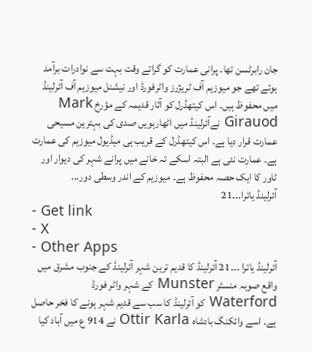جان رابرٹسن تھا۔ پرانی عمارت کو گراتے وقت بہت سے نوادرات برآمد ہوئے تھے جو میوزیم آف ٹریژرز واٹرفورڈ اور نیشنل میوزیم آف آئرلینڈ میں محفوظ ہیں۔ اس کیتھڈرل کو آثار قدیمہ کے مؤرخ Mark Girauod نےآئرلینڈ میں اٹھارہویں صدی کی بہترین مسیحی عمارت قرار دیا ہے۔ اس کیتھڈرل کے قریب ہی میڈیول میوزیم کی عمارت ہے۔ عمارت نئی ہے البتہ اسکے تہ خانے میں پرانے شہر کی دیوار اور ٹاور کا ایک حصہ محفوظ ہے۔ میوزیم کے اندر وسطی دور...
آئرلینڈ یاترا۔۔۔21
- Get link
- X
- Other Apps
آئرلینڈ یاترا ۔۔۔21 آئرلینڈ کا قدیم ترین شہر آئرلینڈ کے جنوب مشرق میں واقع صوبہ منسٹر Munster کے شہر واٹر فورڈ Waterford کو آئرلینڈ کا سب سے قدیم شہر ہونے کا فخر حاصل ہے۔ اسے وائکنگ بادشاہ Ottir Karla نے 914 ع میں آباد کیا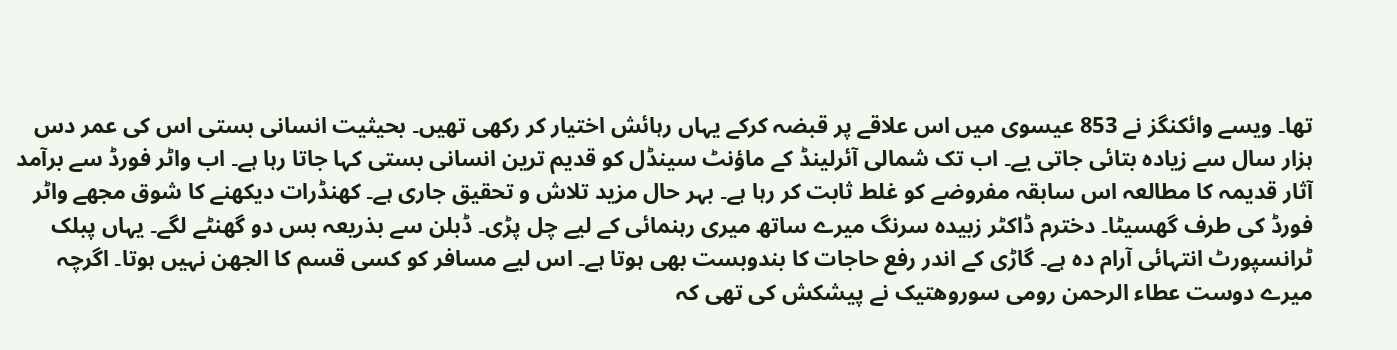تھا۔ ویسے وائکنگز نے 853 عیسوی میں اس علاقے پر قبضہ کرکے یہاں رہائش اختیار کر رکھی تھیں۔ بحیثیت انسانی بستی اس کی عمر دس ہزار سال سے زیادہ بتائی جاتی یے۔ اب تک شمالی آئرلینڈ کے ماؤنٹ سینڈل کو قدیم ترین انسانی بستی کہا جاتا رہا ہے۔ اب واٹر فورڈ سے برآمد آثار قدیمہ کا مطالعہ اس سابقہ مفروضے کو غلط ثابت کر رہا ہے۔ بہر حال مزید تلاش و تحقیق جاری ہے۔ کھنڈرات دیکھنے کا شوق مجھے واٹر فورڈ کی طرف گھسیٹا۔ دخترم ڈاکٹر زبیدہ سرنگ میرے ساتھ میری رہنمائی کے لیے چل پڑی۔ ڈبلن سے بذریعہ بس دو گھنٹے لگے۔ یہاں پبلک ٹرانسپورٹ انتہائی آرام دہ ہے۔ گاڑی کے اندر رفع حاجات کا بندوبست بھی ہوتا ہے۔ اس لیے مسافر کو کسی قسم کا الجھن نہیں ہوتا۔ اگرچہ میرے دوست عطاء الرحمن رومی سوروھتیک نے پیشکش کی تھی کہ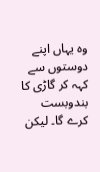وہ یہاں اپنے دوستوں سے کہہ کر گاڑی کا بندوبست کرے گا۔ لیکن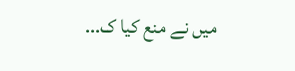میں نے منع کیا ک...